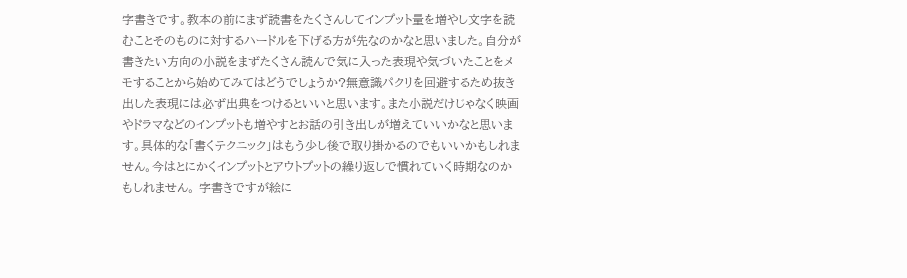字書きです。教本の前にまず読書をたくさんしてインプット量を増やし文字を読むことそのものに対するハードルを下げる方が先なのかなと思いました。自分が書きたい方向の小説をまずたくさん読んで気に入った表現や気づいたことをメモすることから始めてみてはどうでしょうか?無意識パクリを回避するため抜き出した表現には必ず出典をつけるといいと思います。また小説だけじゃなく映画やドラマなどのインプットも増やすとお話の引き出しが増えていいかなと思います。具体的な「書くテクニック」はもう少し後で取り掛かるのでもいいかもしれません。今はとにかくインプットとアウトプットの繰り返しで慣れていく時期なのかもしれません。 字書きですが絵に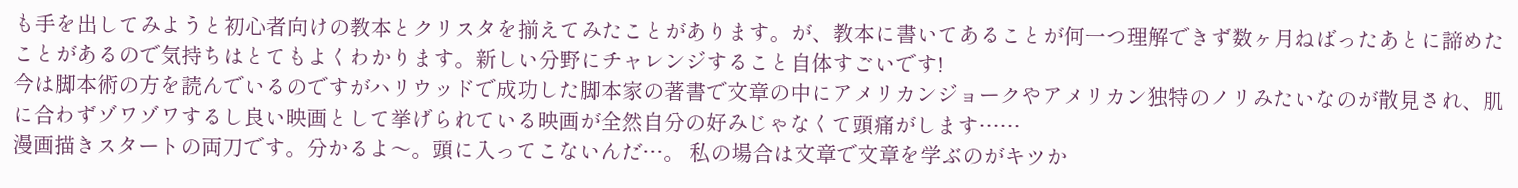も手を出してみようと初心者向けの教本とクリスタを揃えてみたことがあります。が、教本に書いてあることが何一つ理解できず数ヶ月ねばったあとに諦めたことがあるので気持ちはとてもよくわかります。新しい分野にチャレンジすること自体すごいです!
今は脚本術の方を読んでいるのですがハリウッドで成功した脚本家の著書で文章の中にアメリカンジョークやアメリカン独特のノリみたいなのが散見され、肌に合わずゾワゾワするし良い映画として挙げられている映画が全然自分の好みじゃなくて頭痛がします……
漫画描きスタートの両刀です。分かるよ〜。頭に入ってこないんだ…。 私の場合は文章で文章を学ぶのがキツか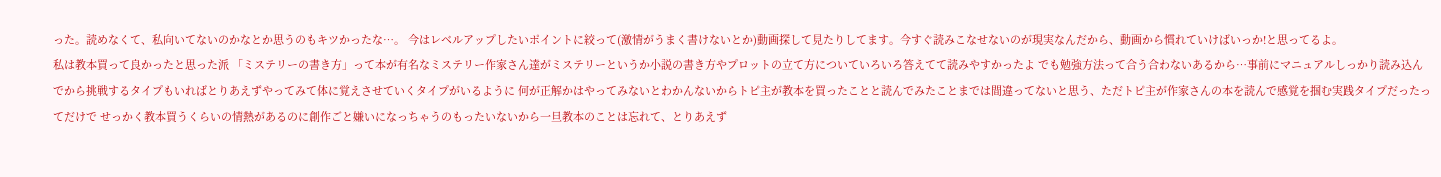った。読めなくて、私向いてないのかなとか思うのもキツかったな…。 今はレベルアップしたいポイントに絞って(激情がうまく書けないとか)動画探して見たりしてます。今すぐ読みこなせないのが現実なんだから、動画から慣れていけばいっか!と思ってるよ。
私は教本買って良かったと思った派 「ミステリーの書き方」って本が有名なミステリー作家さん達がミステリーというか小説の書き方やプロットの立て方についていろいろ答えてて読みやすかったよ でも勉強方法って合う合わないあるから…事前にマニュアルしっかり読み込んでから挑戦するタイプもいればとりあえずやってみて体に覚えさせていくタイプがいるように 何が正解かはやってみないとわかんないからトピ主が教本を買ったことと読んでみたことまでは間違ってないと思う、ただトピ主が作家さんの本を読んで感覚を掴む実践タイプだったってだけで せっかく教本買うくらいの情熱があるのに創作ごと嫌いになっちゃうのもったいないから一旦教本のことは忘れて、とりあえず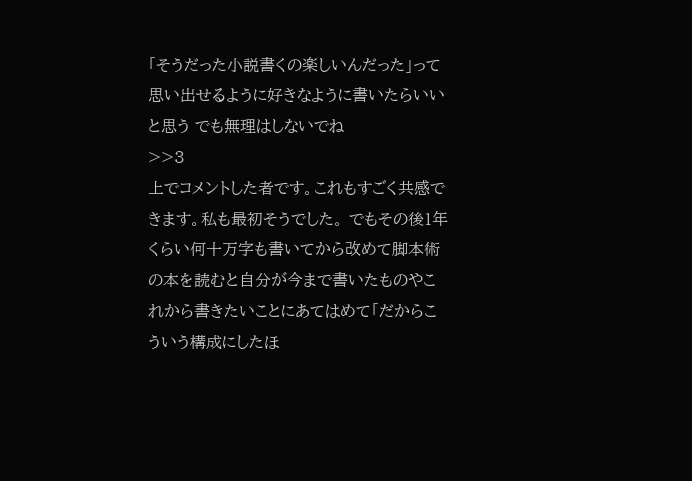「そうだった小説書くの楽しいんだった」って思い出せるように好きなように書いたらいいと思う でも無理はしないでね
>>3
上でコメントした者です。これもすごく共感できます。私も最初そうでした。 でもその後1年くらい何十万字も書いてから改めて脚本術の本を読むと自分が今まで書いたものやこれから書きたいことにあてはめて「だからこういう構成にしたほ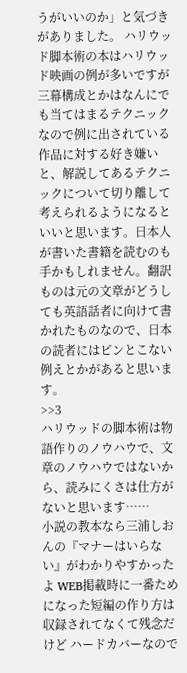うがいいのか」と気づきがありました。 ハリウッド脚本術の本はハリウッド映画の例が多いですが三幕構成とかはなんにでも当てはまるテクニックなので例に出されている作品に対する好き嫌いと、解説してあるテクニックについて切り離して考えられるようになるといいと思います。日本人が書いた書籍を読むのも手かもしれません。翻訳ものは元の文章がどうしても英語話者に向けて書かれたものなので、日本の読者にはピンとこない例えとかがあると思います。
>>3
ハリウッドの脚本術は物語作りのノウハウで、文章のノウハウではないから、読みにくさは仕方がないと思います……
小説の教本なら三浦しおんの『マナーはいらない』がわかりやすかったよ WEB掲載時に一番ためになった短編の作り方は収録されてなくて残念だけど ハードカバーなので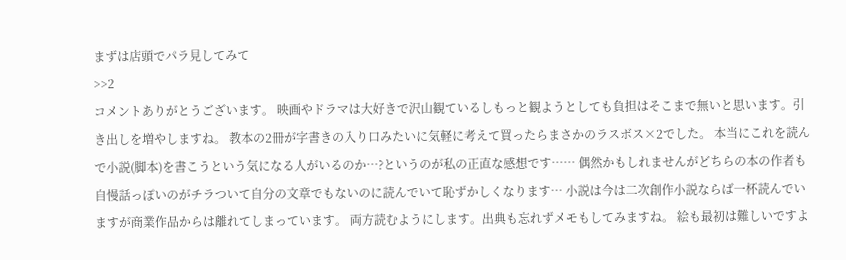まずは店頭でパラ見してみて
>>2
コメントありがとうございます。 映画やドラマは大好きで沢山観ているしもっと観ようとしても負担はそこまで無いと思います。引き出しを増やしますね。 教本の2冊が字書きの入り口みたいに気軽に考えて買ったらまさかのラスボス×2でした。 本当にこれを読んで小説(脚本)を書こうという気になる人がいるのか…?というのが私の正直な感想です…… 偶然かもしれませんがどちらの本の作者も自慢話っぽいのがチラついて自分の文章でもないのに読んでいて恥ずかしくなります… 小説は今は二次創作小説ならば一杯読んでいますが商業作品からは離れてしまっています。 両方読むようにします。出典も忘れずメモもしてみますね。 絵も最初は難しいですよ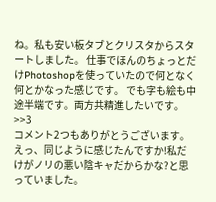ね。私も安い板タブとクリスタからスタートしました。 仕事でほんのちょっとだけPhotoshopを使っていたので何となく何とかなった感じです。 でも字も絵も中途半端です。両方共精進したいです。
>>3
コメント2つもありがとうございます。 えっ、同じように感じたんですか!私だけがノリの悪い陰キャだからかな?と思っていました。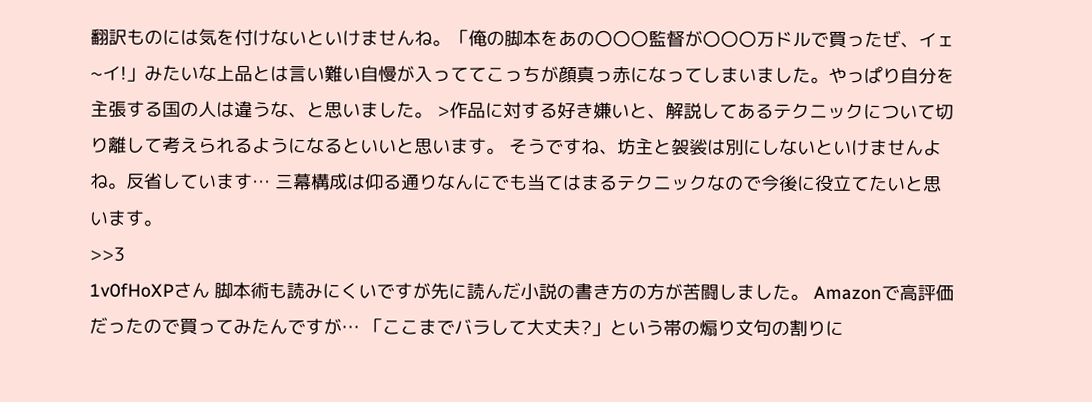翻訳ものには気を付けないといけませんね。「俺の脚本をあの〇〇〇監督が〇〇〇万ドルで買ったぜ、イェ~イ!」みたいな上品とは言い難い自慢が入っててこっちが顔真っ赤になってしまいました。やっぱり自分を主張する国の人は違うな、と思いました。 >作品に対する好き嫌いと、解説してあるテクニックについて切り離して考えられるようになるといいと思います。 そうですね、坊主と袈裟は別にしないといけませんよね。反省しています… 三幕構成は仰る通りなんにでも当てはまるテクニックなので今後に役立てたいと思います。
>>3
1v0fHoXPさん 脚本術も読みにくいですが先に読んだ小説の書き方の方が苦闘しました。 Amazonで高評価だったので買ってみたんですが… 「ここまでバラして大丈夫?」という帯の煽り文句の割りに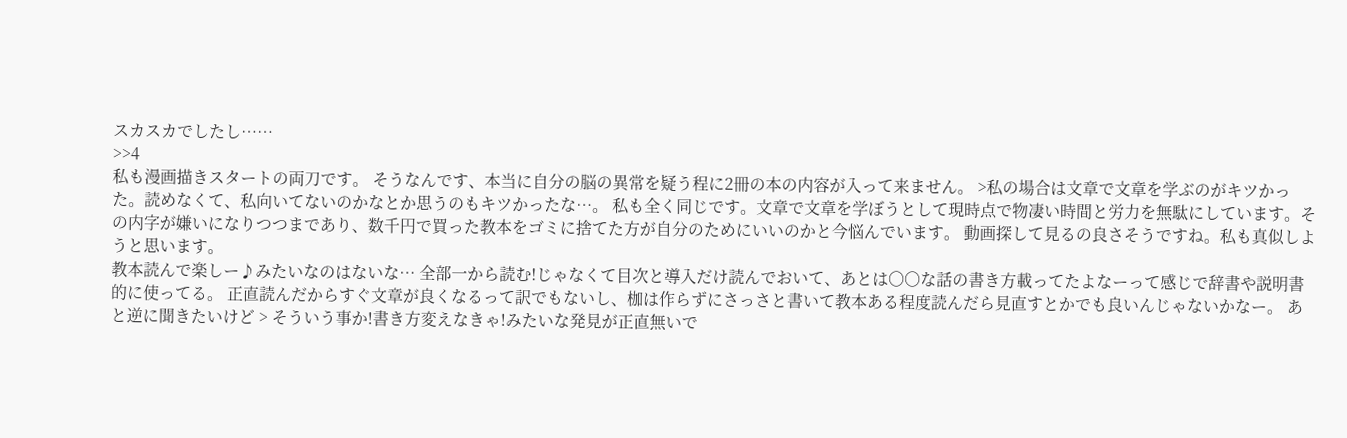スカスカでしたし……
>>4
私も漫画描きスタートの両刀です。 そうなんです、本当に自分の脳の異常を疑う程に2冊の本の内容が入って来ません。 >私の場合は文章で文章を学ぶのがキツかった。読めなくて、私向いてないのかなとか思うのもキツかったな…。 私も全く同じです。文章で文章を学ぼうとして現時点で物凄い時間と労力を無駄にしています。その内字が嫌いになりつつまであり、数千円で買った教本をゴミに捨てた方が自分のためにいいのかと今悩んでいます。 動画探して見るの良さそうですね。私も真似しようと思います。
教本読んで楽しー♪みたいなのはないな… 全部一から読む!じゃなくて目次と導入だけ読んでおいて、あとは〇〇な話の書き方載ってたよなーって感じで辞書や説明書的に使ってる。 正直読んだからすぐ文章が良くなるって訳でもないし、枷は作らずにさっさと書いて教本ある程度読んだら見直すとかでも良いんじゃないかなー。 あと逆に聞きたいけど > そういう事か!書き方変えなきゃ!みたいな発見が正直無いで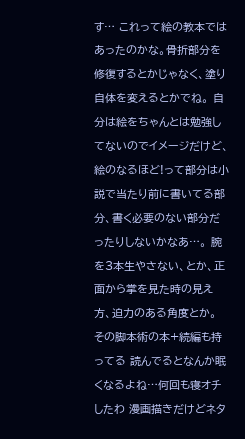す… これって絵の教本ではあったのかな。骨折部分を修復するとかじゃなく、塗り自体を変えるとかでね。 自分は絵をちゃんとは勉強してないのでイメージだけど、絵のなるほど!って部分は小説で当たり前に書いてる部分、書く必要のない部分だったりしないかなあ…。 腕を3本生やさない、とか、正面から掌を見た時の見え方、迫力のある角度とか。
その脚本術の本+続編も持ってる 読んでるとなんか眠くなるよね…何回も寝オチしたわ 漫画描きだけどネタ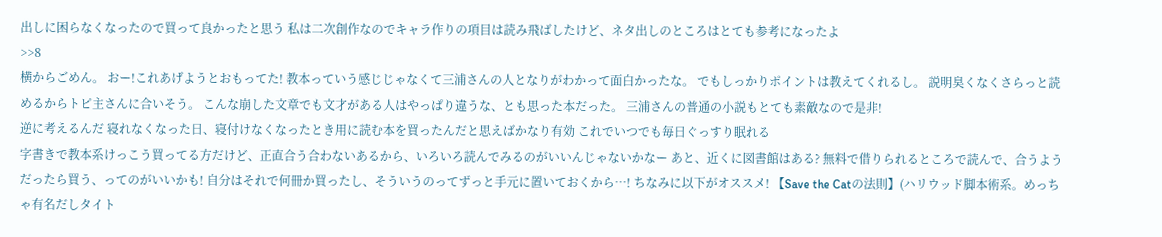出しに困らなくなったので買って良かったと思う 私は二次創作なのでキャラ作りの項目は読み飛ばしたけど、ネタ出しのところはとても参考になったよ
>>8
横からごめん。 おー!これあげようとおもってた! 教本っていう感じじゃなくて三浦さんの人となりがわかって面白かったな。 でもしっかりポイントは教えてくれるし。 説明臭くなくさらっと読めるからトピ主さんに合いそう。 こんな崩した文章でも文才がある人はやっぱり違うな、とも思った本だった。 三浦さんの普通の小説もとても素敵なので是非!
逆に考えるんだ 寝れなくなった日、寝付けなくなったとき用に読む本を買ったんだと思えばかなり有効 これでいつでも毎日ぐっすり眠れる
字書きで教本系けっこう買ってる方だけど、正直合う合わないあるから、いろいろ読んでみるのがいいんじゃないかなー あと、近くに図書館はある? 無料で借りられるところで読んで、合うようだったら買う、ってのがいいかも! 自分はそれで何冊か買ったし、そういうのってずっと手元に置いておくから…! ちなみに以下がオススメ! 【Save the Catの法則】(ハリウッド脚本術系。めっちゃ有名だしタイト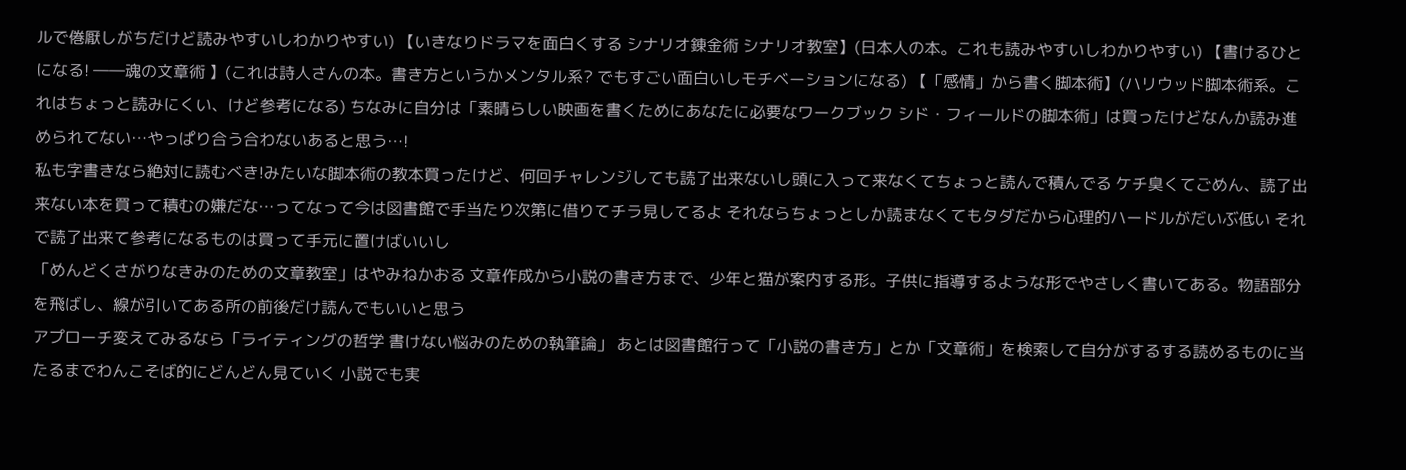ルで倦厭しがちだけど読みやすいしわかりやすい) 【いきなりドラマを面白くする シナリオ錬金術 シナリオ教室】(日本人の本。これも読みやすいしわかりやすい) 【書けるひとになる! ――魂の文章術 】(これは詩人さんの本。書き方というかメンタル系? でもすごい面白いしモチベーションになる) 【「感情」から書く脚本術】(ハリウッド脚本術系。これはちょっと読みにくい、けど参考になる) ちなみに自分は「素晴らしい映画を書くためにあなたに必要なワークブック シド・フィールドの脚本術」は買ったけどなんか読み進められてない…やっぱり合う合わないあると思う…!
私も字書きなら絶対に読むべき!みたいな脚本術の教本買ったけど、何回チャレンジしても読了出来ないし頭に入って来なくてちょっと読んで積んでる ケチ臭くてごめん、読了出来ない本を買って積むの嫌だな…ってなって今は図書館で手当たり次第に借りてチラ見してるよ それならちょっとしか読まなくてもタダだから心理的ハードルがだいぶ低い それで読了出来て参考になるものは買って手元に置けばいいし
「めんどくさがりなきみのための文章教室」はやみねかおる 文章作成から小説の書き方まで、少年と猫が案内する形。子供に指導するような形でやさしく書いてある。物語部分を飛ばし、線が引いてある所の前後だけ読んでもいいと思う
アプローチ変えてみるなら「ライティングの哲学 書けない悩みのための執筆論」 あとは図書館行って「小説の書き方」とか「文章術」を検索して自分がするする読めるものに当たるまでわんこそば的にどんどん見ていく 小説でも実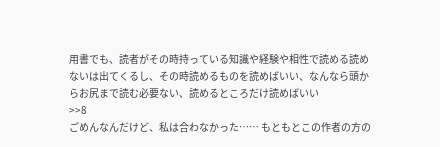用書でも、読者がその時持っている知識や経験や相性で読める読めないは出てくるし、その時読めるものを読めばいい、なんなら頭からお尻まで読む必要ない、読めるところだけ読めばいい
>>8
ごめんなんだけど、私は合わなかった…… もともとこの作者の方の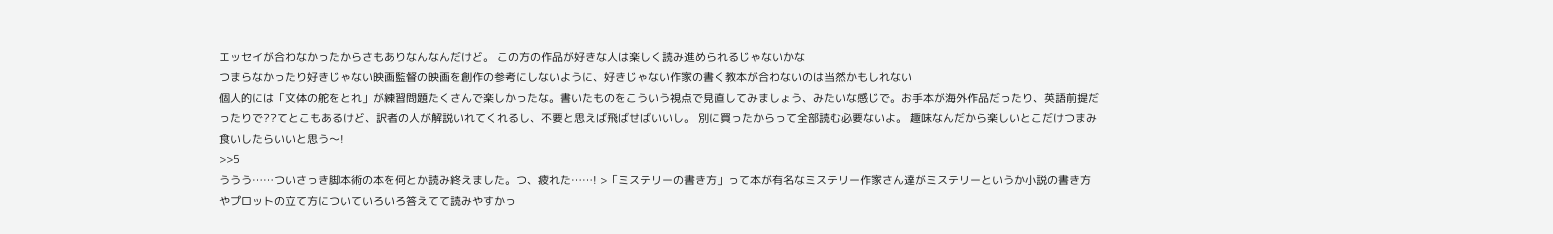エッセイが合わなかったからさもありなんなんだけど。 この方の作品が好きな人は楽しく読み進められるじゃないかな
つまらなかったり好きじゃない映画監督の映画を創作の参考にしないように、好きじゃない作家の書く教本が合わないのは当然かもしれない
個人的には「文体の舵をとれ」が練習問題たくさんで楽しかったな。書いたものをこういう視点で見直してみましょう、みたいな感じで。お手本が海外作品だったり、英語前提だったりで??てとこもあるけど、訳者の人が解説いれてくれるし、不要と思えば飛ばせばいいし。 別に買ったからって全部読む必要ないよ。 趣味なんだから楽しいとこだけつまみ食いしたらいいと思う〜!
>>5
ううう……ついさっき脚本術の本を何とか読み終えました。つ、疲れた……! >「ミステリーの書き方」って本が有名なミステリー作家さん達がミステリーというか小説の書き方やプロットの立て方についていろいろ答えてて読みやすかっ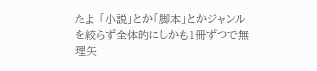たよ 「小説」とか「脚本」とかジャンルを絞らず全体的にしかも1冊ずつで無理矢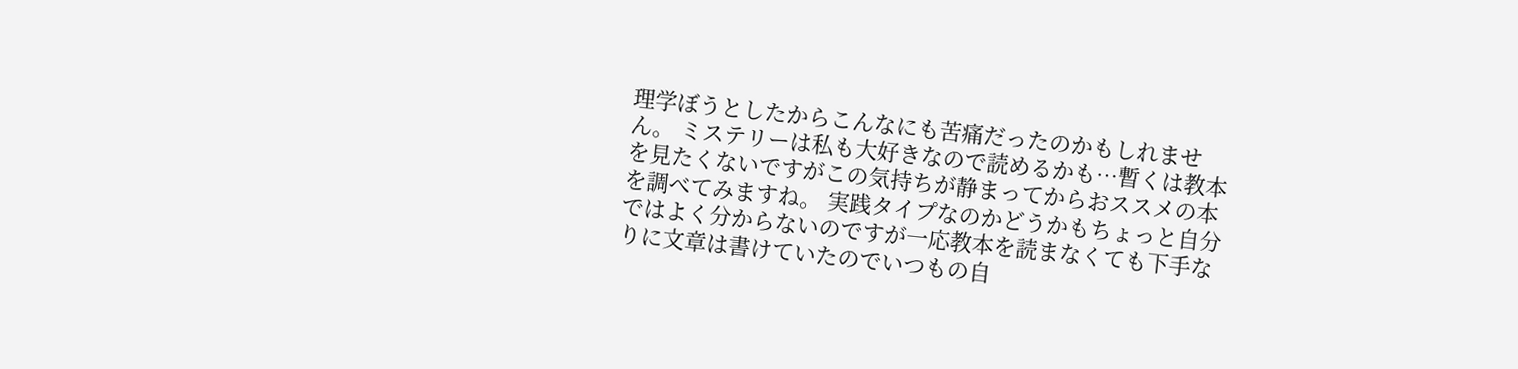理学ぼうとしたからこんなにも苦痛だったのかもしれません。 ミステリーは私も大好きなので読めるかも…暫くは教本を見たくないですがこの気持ちが静まってからおススメの本を調べてみますね。 実践タイプなのかどうかもちょっと自分ではよく分からないのですが一応教本を読まなくても下手なりに文章は書けていたのでいつもの自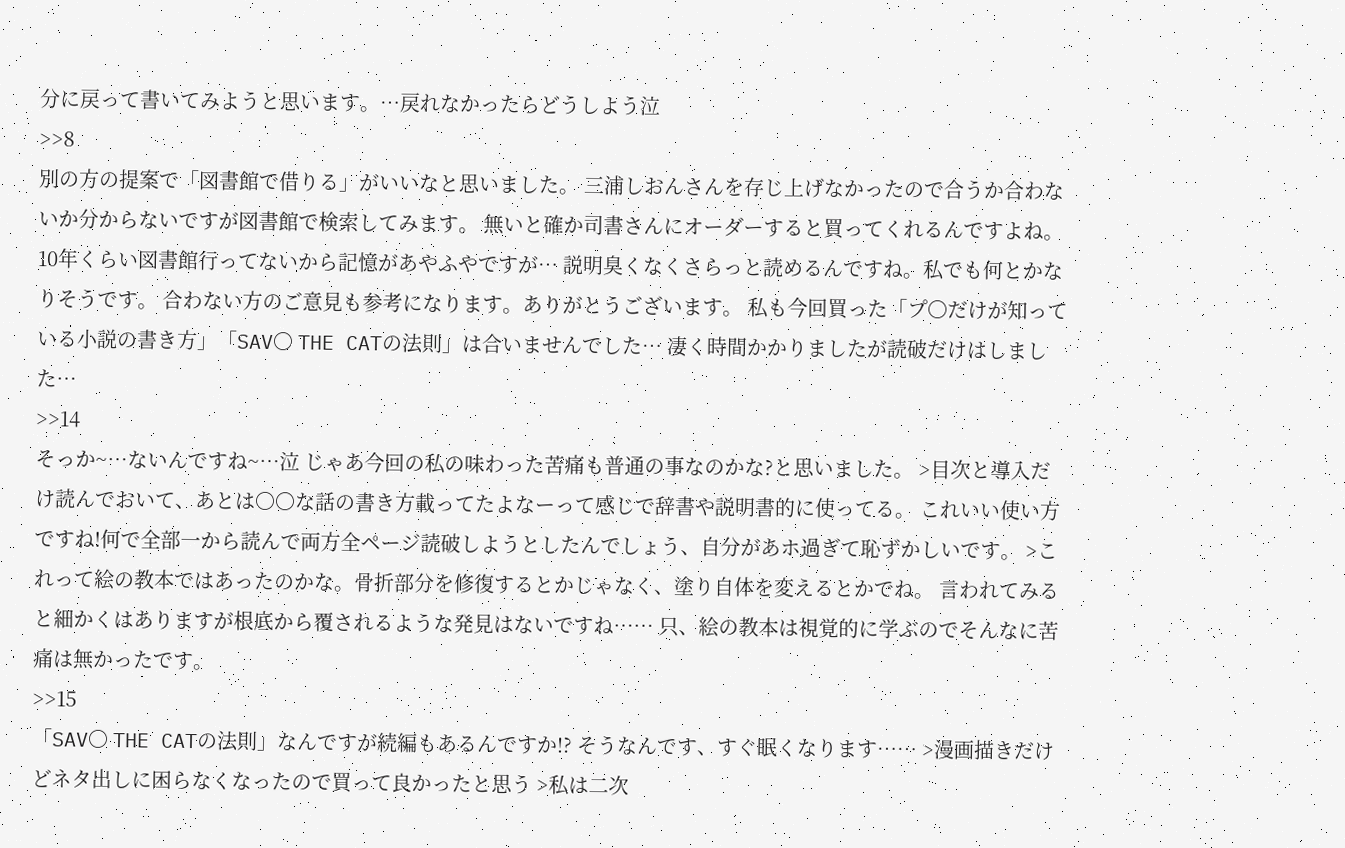分に戻って書いてみようと思います。…戻れなかったらどうしよう泣
>>8
別の方の提案で「図書館で借りる」がいいなと思いました。 三浦しおんさんを存じ上げなかったので合うか合わないか分からないですが図書館で検索してみます。 無いと確か司書さんにオーダーすると買ってくれるんですよね。 10年くらい図書館行ってないから記憶があやふやですが… 説明臭くなくさらっと読めるんですね。私でも何とかなりそうです。 合わない方のご意見も参考になります。ありがとうございます。 私も今回買った「プ〇だけが知っている小説の書き方」「SAV〇 THE CATの法則」は合いませんでした… 凄く時間かかりましたが読破だけはしました…
>>14
そっか~…ないんですね~…泣 じゃあ今回の私の味わった苦痛も普通の事なのかな?と思いました。 >目次と導入だけ読んでおいて、あとは〇〇な話の書き方載ってたよなーって感じで辞書や説明書的に使ってる。 これいい使い方ですね!何で全部一から読んで両方全ページ読破しようとしたんでしょう、自分があホ過ぎて恥ずかしいです。 >これって絵の教本ではあったのかな。骨折部分を修復するとかじゃなく、塗り自体を変えるとかでね。 言われてみると細かくはありますが根底から覆されるような発見はないですね…… 只、絵の教本は視覚的に学ぶのでそんなに苦痛は無かったです。
>>15
「SAV〇 THE CATの法則」なんですが続編もあるんですか!? そうなんです、すぐ眠くなります…… >漫画描きだけどネタ出しに困らなくなったので買って良かったと思う >私は二次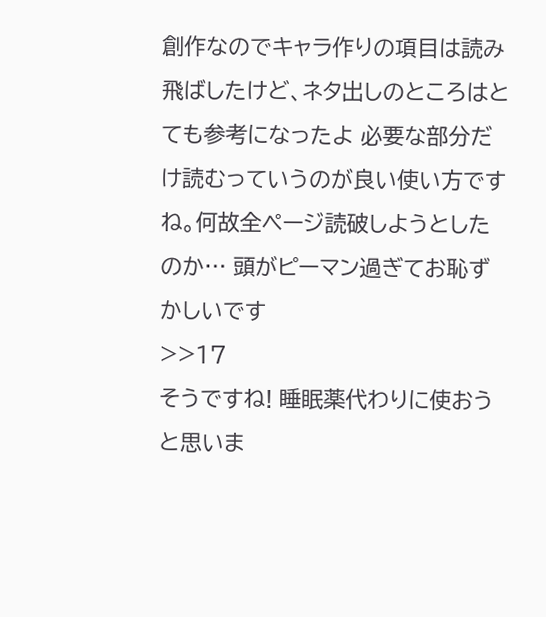創作なのでキャラ作りの項目は読み飛ばしたけど、ネタ出しのところはとても参考になったよ 必要な部分だけ読むっていうのが良い使い方ですね。何故全ページ読破しようとしたのか… 頭がピーマン過ぎてお恥ずかしいです
>>17
そうですね! 睡眠薬代わりに使おうと思いま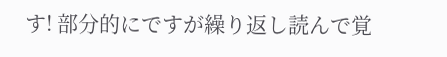す! 部分的にですが繰り返し読んで覚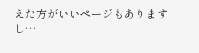えた方がいいページもありますし…